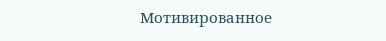Мотивированное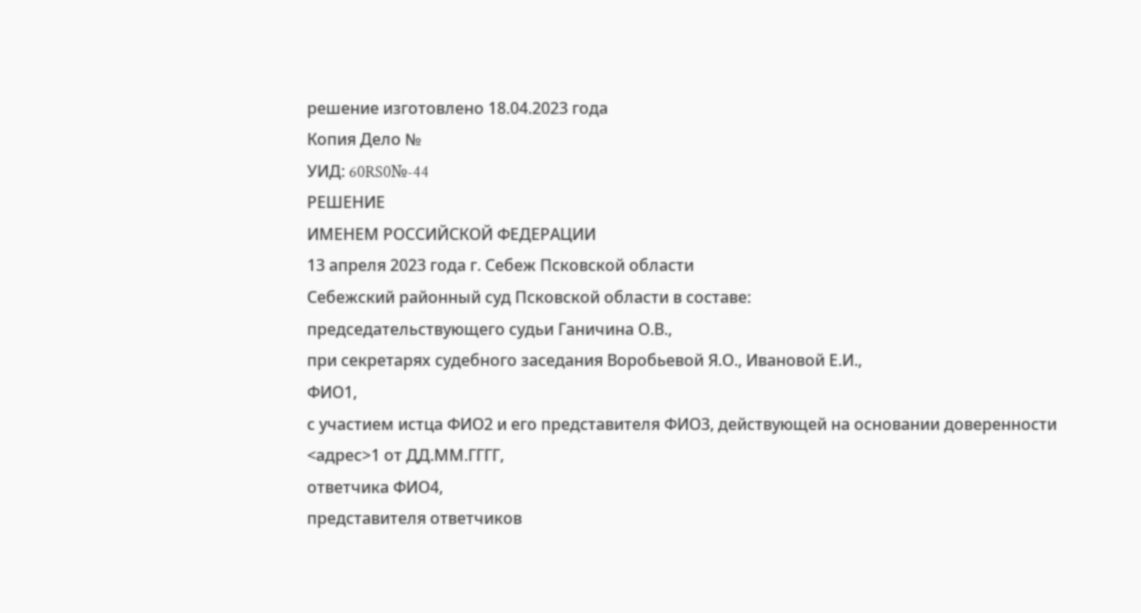решение изготовлено 18.04.2023 года
Копия Дело №
УИД: 60RS0№-44
РЕШЕНИЕ
ИМЕНЕМ РОССИЙСКОЙ ФЕДЕРАЦИИ
13 апреля 2023 года г. Себеж Псковской области
Себежский районный суд Псковской области в составе:
председательствующего судьи Ганичина О.В.,
при секретарях судебного заседания Воробьевой Я.О., Ивановой Е.И.,
ФИО1,
с участием истца ФИО2 и его представителя ФИО3, действующей на основании доверенности <адрес>1 от ДД.ММ.ГГГГ,
ответчика ФИО4,
представителя ответчиков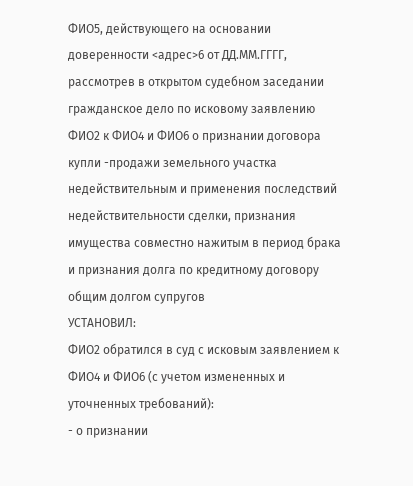ФИО5, действующего на основании доверенности <адрес>6 от ДД.ММ.ГГГГ,
рассмотрев в открытом судебном заседании гражданское дело по исковому заявлению ФИО2 к ФИО4 и ФИО6 о признании договора купли -продажи земельного участка недействительным и применения последствий недействительности сделки, признания имущества совместно нажитым в период брака и признания долга по кредитному договору общим долгом супругов
УСТАНОВИЛ:
ФИО2 обратился в суд с исковым заявлением к ФИО4 и ФИО6 (с учетом измененных и уточненных требований):
- о признании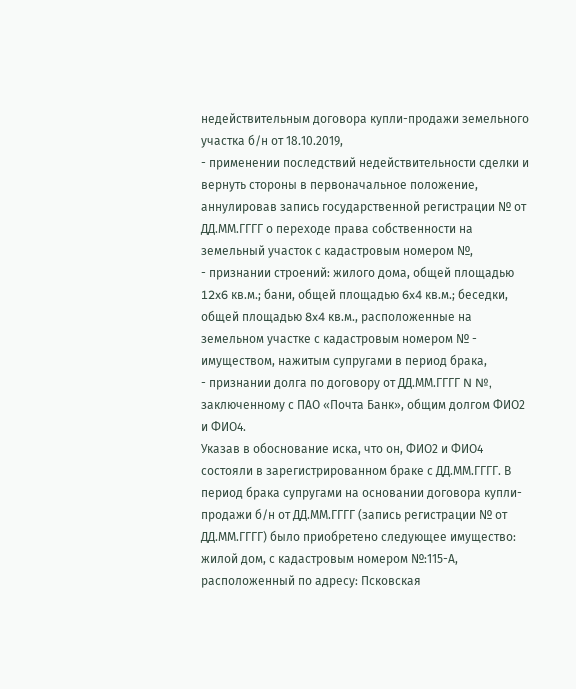недействительным договора купли-продажи земельного участка б/н от 18.10.2019,
- применении последствий недействительности сделки и вернуть стороны в первоначальное положение, аннулировав запись государственной регистрации № от ДД.ММ.ГГГГ о переходе права собственности на земельный участок с кадастровым номером №,
- признании строений: жилого дома, общей площадью 12x6 кв.м.; бани, общей площадью 6x4 кв.м.; беседки, общей площадью 8x4 кв.м., расположенные на земельном участке с кадастровым номером № - имуществом, нажитым супругами в период брака,
- признании долга по договору от ДД.ММ.ГГГГ N №, заключенному с ПАО «Почта Банк», общим долгом ФИО2 и ФИО4.
Указав в обоснование иска, что он, ФИО2 и ФИО4 состояли в зарегистрированном браке с ДД.ММ.ГГГГ. В период брака супругами на основании договора купли-продажи б/н от ДД.ММ.ГГГГ (запись регистрации № от ДД.ММ.ГГГГ) было приобретено следующее имущество: жилой дом, с кадастровым номером №:115-А, расположенный по адресу: Псковская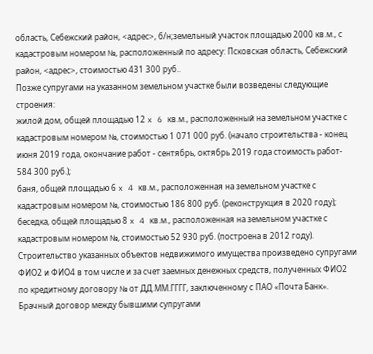область, Себежский район, <адрес>, б/н;земельный участок площадью 2000 кв.м., с кадастровым номером №, расположенный по адресу: Псковская область, Себежский район, <адрес>, стоимостью 431 300 руб..
Позже супругами на указанном земельном участке были возведены следующие строения:
жилой дом, общей площадью 12 x 6 кв.м., расположенный на земельном участке с кадастровым номером №, стоимостью 1 071 000 руб. (начало строительства - конец июня 2019 года, окончание работ - сентябрь, октябрь 2019 года стоимость работ- 584 300 руб.);
баня, общей площадью 6 x 4 кв.м., расположенная на земельном участке с кадастровым номером №, стоимостью 186 800 руб. (реконструкция в 2020 году);
беседка, общей площадью 8 x 4 кв.м., расположенная на земельном участке с кадастровым номером №, стоимостью 52 930 руб. (построена в 2012 году).
Строительство указанных объектов недвижимого имущества произведено супругами ФИО2 и ФИО4 в том числе и за счет заемных денежных средств, полученных ФИО2 по кредитному договору № от ДД.ММ.ГГГГ, заключенному с ПАО «Почта Банк». Брачный договор между бывшими супругами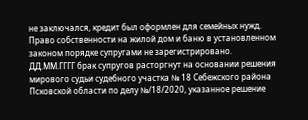не заключался, кредит был оформлен для семейных нужд. Право собственности на жилой дом и баню в установленном законом порядке супругами не зарегистрировано.
ДД.ММ.ГГГГ брак супругов расторгнут на основании решения мирового судьи судебного участка № 18 Себежского района Псковской области по делу №/18/2020, указанное решение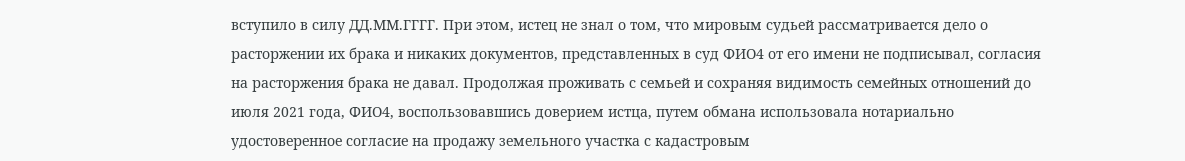вступило в силу ДД.ММ.ГГГГ. При этом, истец не знал о том, что мировым судьей рассматривается дело о расторжении их брака и никаких документов, представленных в суд ФИО4 от его имени не подписывал, согласия на расторжения брака не давал. Продолжая проживать с семьей и сохраняя видимость семейных отношений до июля 2021 года, ФИО4, воспользовавшись доверием истца, путем обмана использовала нотариально удостоверенное согласие на продажу земельного участка с кадастровым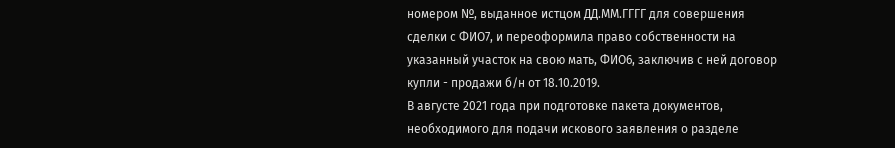номером №, выданное истцом ДД.ММ.ГГГГ для совершения сделки с ФИО7, и переоформила право собственности на указанный участок на свою мать, ФИО6, заключив с ней договор купли - продажи б/н от 18.10.2019.
В августе 2021 года при подготовке пакета документов, необходимого для подачи искового заявления о разделе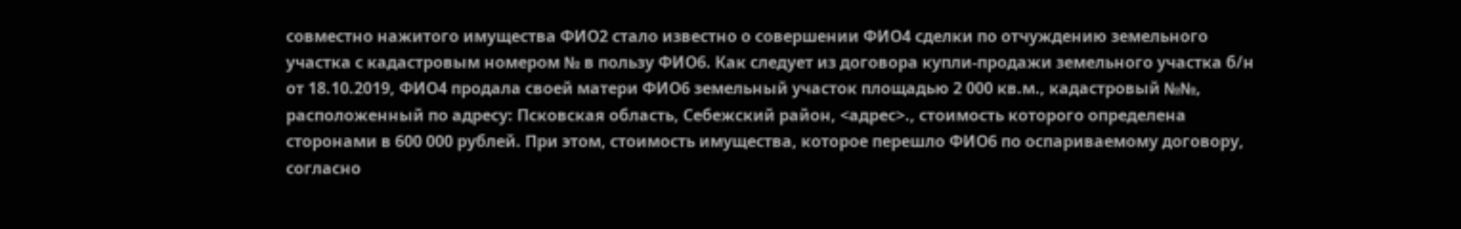совместно нажитого имущества ФИО2 стало известно о совершении ФИО4 сделки по отчуждению земельного участка с кадастровым номером № в пользу ФИО6. Как следует из договора купли-продажи земельного участка б/н от 18.10.2019, ФИО4 продала своей матери ФИО6 земельный участок площадью 2 000 кв.м., кадастровый №№, расположенный по адресу: Псковская область, Себежский район, <адрес>., стоимость которого определена сторонами в 600 000 рублей. При этом, стоимость имущества, которое перешло ФИО6 по оспариваемому договору, согласно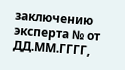заключению эксперта № от ДД.ММ.ГГГГ,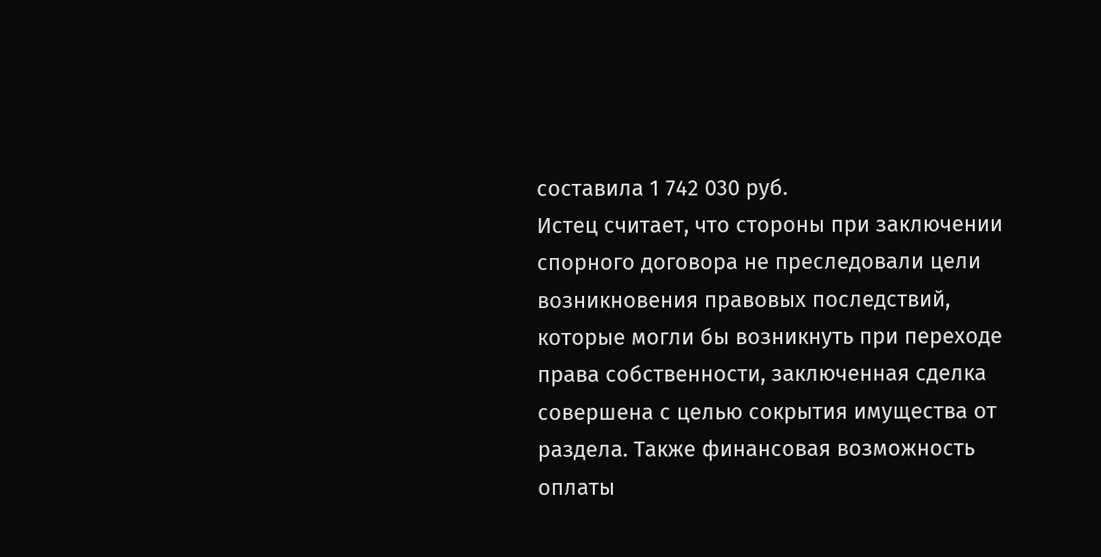составила 1 742 030 руб.
Истец считает, что стороны при заключении спорного договора не преследовали цели возникновения правовых последствий, которые могли бы возникнуть при переходе права собственности, заключенная сделка совершена с целью сокрытия имущества от раздела. Также финансовая возможность оплаты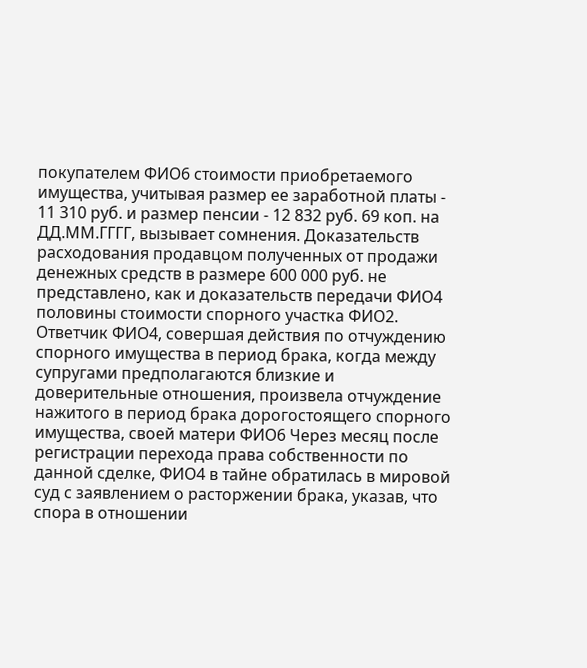покупателем ФИО6 стоимости приобретаемого имущества, учитывая размер ее заработной платы - 11 310 руб. и размер пенсии - 12 832 руб. 69 коп. на ДД.ММ.ГГГГ, вызывает сомнения. Доказательств расходования продавцом полученных от продажи денежных средств в размере 600 000 руб. не представлено, как и доказательств передачи ФИО4 половины стоимости спорного участка ФИО2. Ответчик ФИО4, совершая действия по отчуждению спорного имущества в период брака, когда между супругами предполагаются близкие и доверительные отношения, произвела отчуждение нажитого в период брака дорогостоящего спорного имущества, своей матери ФИО6 Через месяц после регистрации перехода права собственности по данной сделке, ФИО4 в тайне обратилась в мировой суд с заявлением о расторжении брака, указав, что спора в отношении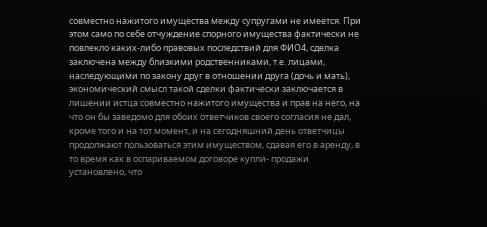совместно нажитого имущества между супругами не имеется. При этом само по себе отчуждение спорного имущества фактически не повлекло каких-либо правовых последствий для ФИО4, сделка заключена между близкими родственниками, т.е. лицами, наследующими по закону друг в отношении друга (дочь и мать), экономический смысл такой сделки фактически заключается в лишении истца совместно нажитого имущества и прав на него, на что он бы заведомо для обоих ответчиков своего согласия не дал, кроме того и на тот момент, и на сегодняшний день ответчицы продолжают пользоваться этим имуществом, сдавая его в аренду, в то время как в оспариваемом договоре купли- продажи установлено, что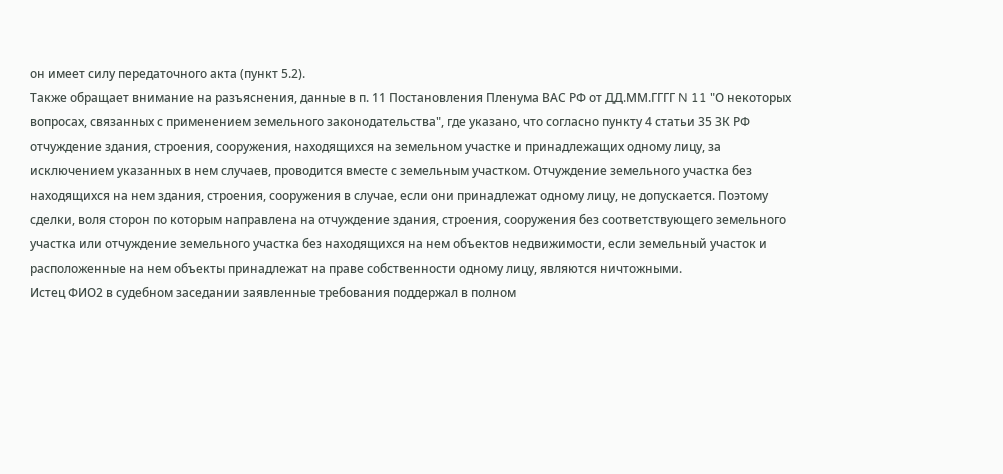он имеет силу передаточного акта (пункт 5.2).
Также обращает внимание на разъяснения, данные в п. 11 Постановления Пленума ВАС РФ от ДД.ММ.ГГГГ N 11 "О некоторых вопросах, связанных с применением земельного законодательства", где указано, что согласно пункту 4 статьи 35 ЗК РФ отчуждение здания, строения, сооружения, находящихся на земельном участке и принадлежащих одному лицу, за исключением указанных в нем случаев, проводится вместе с земельным участком. Отчуждение земельного участка без находящихся на нем здания, строения, сооружения в случае, если они принадлежат одному лицу, не допускается. Поэтому сделки, воля сторон по которым направлена на отчуждение здания, строения, сооружения без соответствующего земельного участка или отчуждение земельного участка без находящихся на нем объектов недвижимости, если земельный участок и расположенные на нем объекты принадлежат на праве собственности одному лицу, являются ничтожными.
Истец ФИО2 в судебном заседании заявленные требования поддержал в полном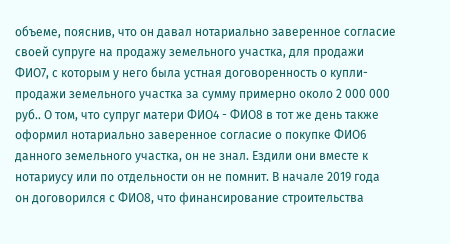объеме, пояснив, что он давал нотариально заверенное согласие своей супруге на продажу земельного участка, для продажи ФИО7, с которым у него была устная договоренность о купли-продажи земельного участка за сумму примерно около 2 000 000 руб.. О том, что супруг матери ФИО4 - ФИО8 в тот же день также оформил нотариально заверенное согласие о покупке ФИО6 данного земельного участка, он не знал. Ездили они вместе к нотариусу или по отдельности он не помнит. В начале 2019 года он договорился с ФИО8, что финансирование строительства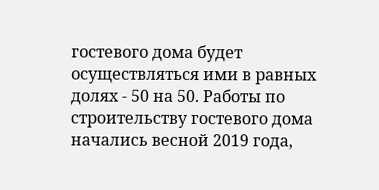гостевого дома будет осуществляться ими в равных долях - 50 на 50. Работы по строительству гостевого дома начались весной 2019 года,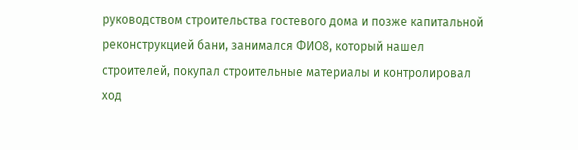руководством строительства гостевого дома и позже капитальной реконструкцией бани, занимался ФИО8, который нашел строителей, покупал строительные материалы и контролировал ход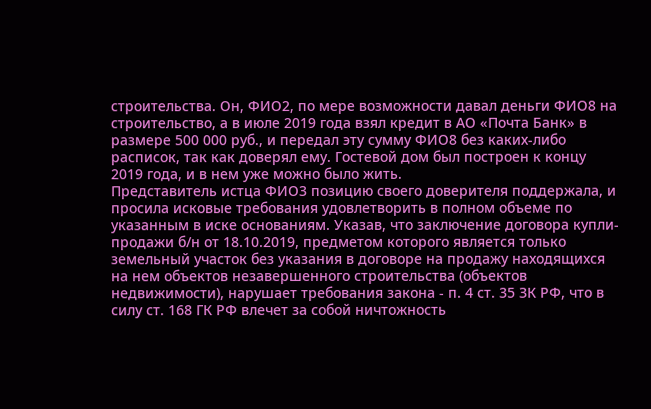строительства. Он, ФИО2, по мере возможности давал деньги ФИО8 на строительство, а в июле 2019 года взял кредит в АО «Почта Банк» в размере 500 000 руб., и передал эту сумму ФИО8 без каких-либо расписок, так как доверял ему. Гостевой дом был построен к концу 2019 года, и в нем уже можно было жить.
Представитель истца ФИО3 позицию своего доверителя поддержала, и просила исковые требования удовлетворить в полном объеме по указанным в иске основаниям. Указав, что заключение договора купли-продажи б/н от 18.10.2019, предметом которого является только земельный участок без указания в договоре на продажу находящихся на нем объектов незавершенного строительства (объектов недвижимости), нарушает требования закона - п. 4 ст. 35 ЗК РФ, что в силу ст. 168 ГК РФ влечет за собой ничтожность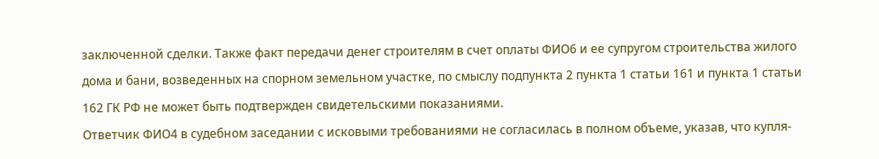заключенной сделки. Также факт передачи денег строителям в счет оплаты ФИО6 и ее супругом строительства жилого дома и бани, возведенных на спорном земельном участке, по смыслу подпункта 2 пункта 1 статьи 161 и пункта 1 статьи 162 ГК РФ не может быть подтвержден свидетельскими показаниями.
Ответчик ФИО4 в судебном заседании с исковыми требованиями не согласилась в полном объеме, указав, что купля-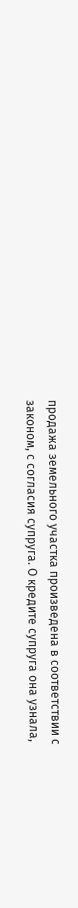продажа земельного участка произведена в соответствии с законом, с согласия супруга. О кредите супруга она узнала,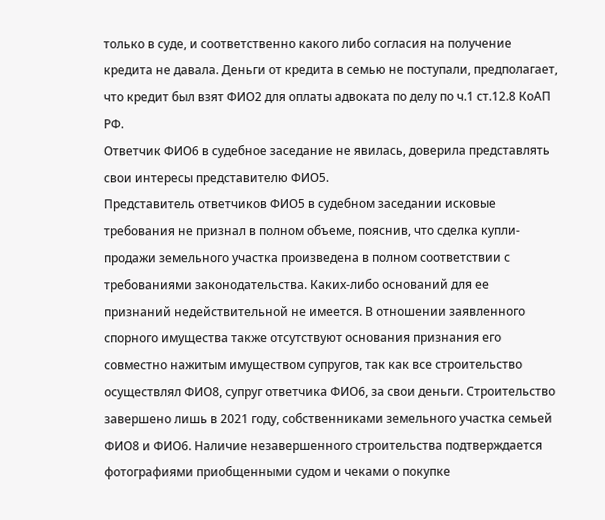только в суде, и соответственно какого либо согласия на получение кредита не давала. Деньги от кредита в семью не поступали, предполагает, что кредит был взят ФИО2 для оплаты адвоката по делу по ч.1 ст.12.8 КоАП РФ.
Ответчик ФИО6 в судебное заседание не явилась, доверила представлять свои интересы представителю ФИО5.
Представитель ответчиков ФИО5 в судебном заседании исковые требования не признал в полном объеме, пояснив, что сделка купли-продажи земельного участка произведена в полном соответствии с требованиями законодательства. Каких-либо оснований для ее признаний недействительной не имеется. В отношении заявленного спорного имущества также отсутствуют основания признания его совместно нажитым имуществом супругов, так как все строительство осуществлял ФИО8, супруг ответчика ФИО6, за свои деньги. Строительство завершено лишь в 2021 году, собственниками земельного участка семьей ФИО8 и ФИО6. Наличие незавершенного строительства подтверждается фотографиями приобщенными судом и чеками о покупке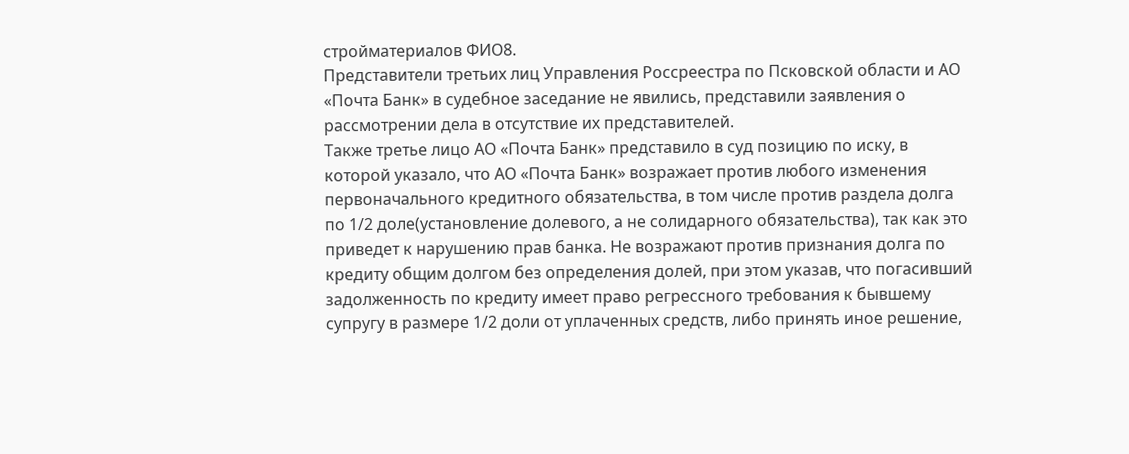стройматериалов ФИО8.
Представители третьих лиц Управления Россреестра по Псковской области и АО «Почта Банк» в судебное заседание не явились, представили заявления о рассмотрении дела в отсутствие их представителей.
Также третье лицо АО «Почта Банк» представило в суд позицию по иску, в которой указало, что АО «Почта Банк» возражает против любого изменения первоначального кредитного обязательства, в том числе против раздела долга по 1/2 доле(установление долевого, а не солидарного обязательства), так как это приведет к нарушению прав банка. Не возражают против признания долга по кредиту общим долгом без определения долей, при этом указав, что погасивший задолженность по кредиту имеет право регрессного требования к бывшему супругу в размере 1/2 доли от уплаченных средств, либо принять иное решение,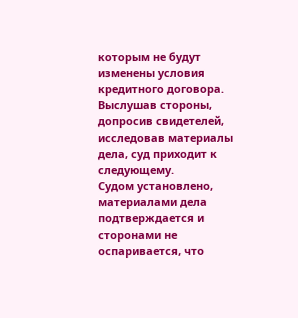которым не будут изменены условия кредитного договора.
Выслушав стороны, допросив свидетелей, исследовав материалы дела, суд приходит к следующему.
Судом установлено, материалами дела подтверждается и сторонами не оспаривается, что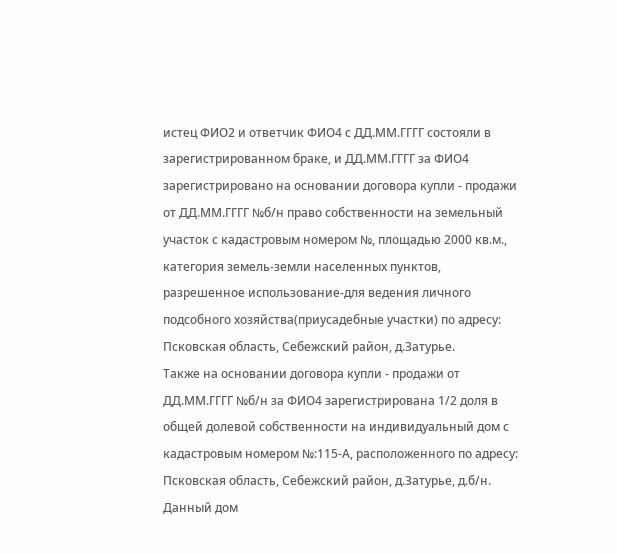истец ФИО2 и ответчик ФИО4 с ДД.ММ.ГГГГ состояли в зарегистрированном браке, и ДД.ММ.ГГГГ за ФИО4 зарегистрировано на основании договора купли - продажи от ДД.ММ.ГГГГ №б/н право собственности на земельный участок с кадастровым номером №, площадью 2000 кв.м., категория земель-земли населенных пунктов, разрешенное использование-для ведения личного подсобного хозяйства(приусадебные участки) по адресу: Псковская область, Себежский район, д.Затурье.
Также на основании договора купли - продажи от ДД.ММ.ГГГГ №б/н за ФИО4 зарегистрирована 1/2 доля в общей долевой собственности на индивидуальный дом с кадастровым номером №:115-А, расположенного по адресу: Псковская область, Себежский район, д.Затурье, д.б/н. Данный дом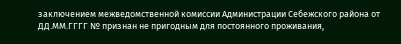заключением межведомственной комиссии Администрации Себежского района от ДД.ММ.ГГГГ № признан не пригодным для постоянного проживания,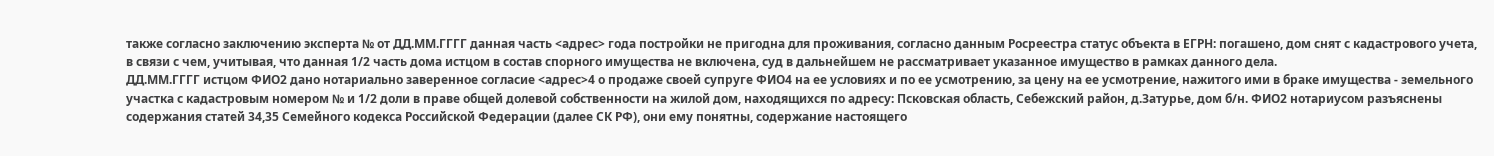также согласно заключению эксперта № от ДД.ММ.ГГГГ данная часть <адрес> года постройки не пригодна для проживания, согласно данным Росреестра статус объекта в ЕГРН: погашено, дом снят с кадастрового учета, в связи с чем, учитывая, что данная 1/2 часть дома истцом в состав спорного имущества не включена, суд в дальнейшем не рассматривает указанное имущество в рамках данного дела.
ДД.ММ.ГГГГ истцом ФИО2 дано нотариально заверенное согласие <адрес>4 о продаже своей супруге ФИО4 на ее условиях и по ее усмотрению, за цену на ее усмотрение, нажитого ими в браке имущества - земельного участка с кадастровым номером № и 1/2 доли в праве общей долевой собственности на жилой дом, находящихся по адресу: Псковская область, Себежский район, д.Затурье, дом б/н. ФИО2 нотариусом разъяснены содержания статей 34,35 Семейного кодекса Российской Федерации (далее СК РФ), они ему понятны, содержание настоящего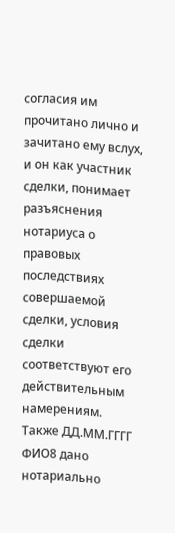согласия им прочитано лично и зачитано ему вслух, и он как участник сделки, понимает разъяснения нотариуса о правовых последствиях совершаемой сделки, условия сделки соответствуют его действительным намерениям.
Также ДД.ММ.ГГГГ ФИО8 дано нотариально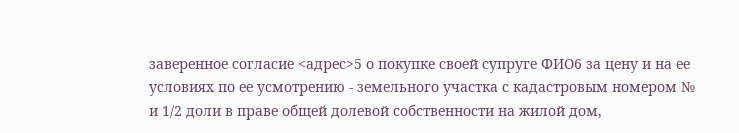заверенное согласие <адрес>5 о покупке своей супруге ФИО6 за цену и на ее условиях по ее усмотрению - земельного участка с кадастровым номером № и 1/2 доли в праве общей долевой собственности на жилой дом,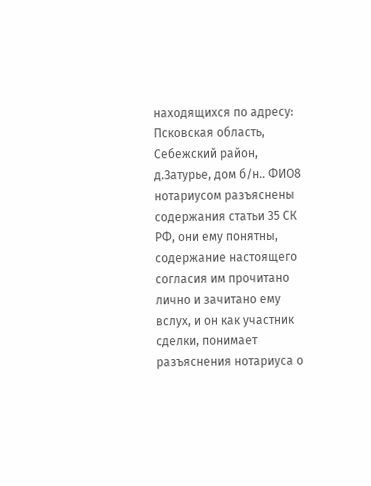находящихся по адресу: Псковская область, Себежский район, д.Затурье, дом б/н.. ФИО8 нотариусом разъяснены содержания статьи 35 СК РФ, они ему понятны, содержание настоящего согласия им прочитано лично и зачитано ему вслух, и он как участник сделки, понимает разъяснения нотариуса о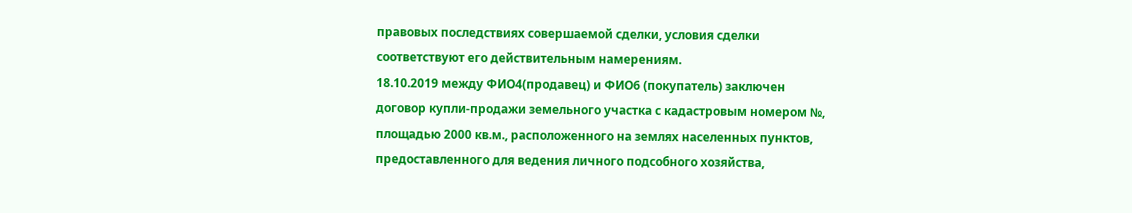правовых последствиях совершаемой сделки, условия сделки соответствуют его действительным намерениям.
18.10.2019 между ФИО4(продавец) и ФИО6 (покупатель) заключен договор купли-продажи земельного участка с кадастровым номером №, площадью 2000 кв.м., расположенного на землях населенных пунктов, предоставленного для ведения личного подсобного хозяйства,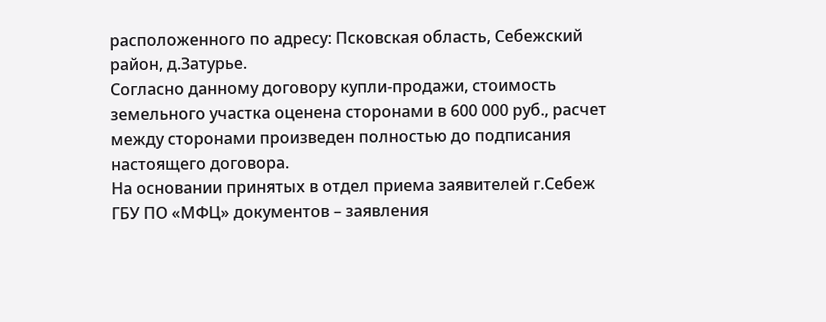расположенного по адресу: Псковская область, Себежский район, д.Затурье.
Согласно данному договору купли-продажи, стоимость земельного участка оценена сторонами в 600 000 руб., расчет между сторонами произведен полностью до подписания настоящего договора.
На основании принятых в отдел приема заявителей г.Себеж ГБУ ПО «МФЦ» документов – заявления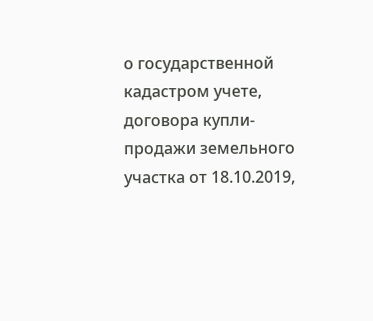о государственной кадастром учете, договора купли-продажи земельного участка от 18.10.2019,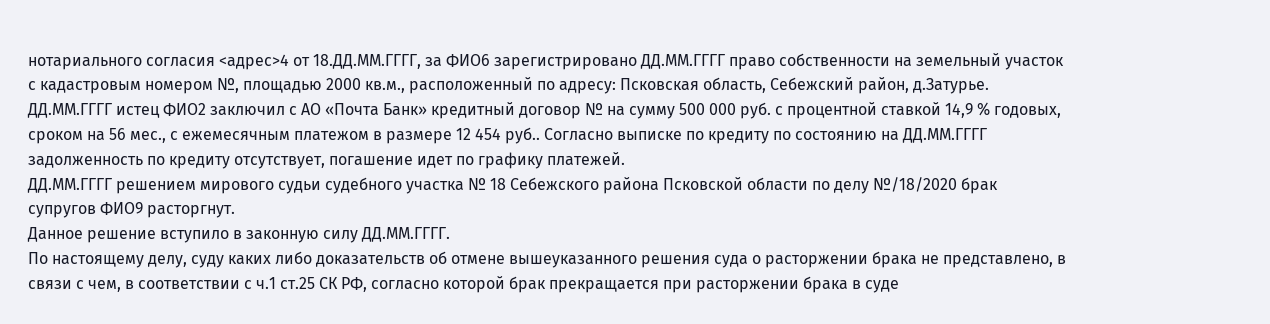нотариального согласия <адрес>4 от 18.ДД.ММ.ГГГГ, за ФИО6 зарегистрировано ДД.ММ.ГГГГ право собственности на земельный участок с кадастровым номером №, площадью 2000 кв.м., расположенный по адресу: Псковская область, Себежский район, д.Затурье.
ДД.ММ.ГГГГ истец ФИО2 заключил с АО «Почта Банк» кредитный договор № на сумму 500 000 руб. с процентной ставкой 14,9 % годовых, сроком на 56 мес., с ежемесячным платежом в размере 12 454 руб.. Согласно выписке по кредиту по состоянию на ДД.ММ.ГГГГ задолженность по кредиту отсутствует, погашение идет по графику платежей.
ДД.ММ.ГГГГ решением мирового судьи судебного участка № 18 Себежского района Псковской области по делу №/18/2020 брак супругов ФИО9 расторгнут.
Данное решение вступило в законную силу ДД.ММ.ГГГГ.
По настоящему делу, суду каких либо доказательств об отмене вышеуказанного решения суда о расторжении брака не представлено, в связи с чем, в соответствии с ч.1 ст.25 СК РФ, согласно которой брак прекращается при расторжении брака в суде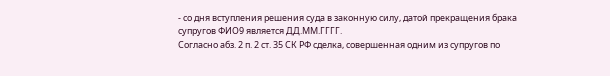- со дня вступления решения суда в законную силу, датой прекращения брака супругов ФИО9 является ДД.ММ.ГГГГ.
Согласно абз. 2 п. 2 ст. 35 СК РФ сделка, совершенная одним из супругов по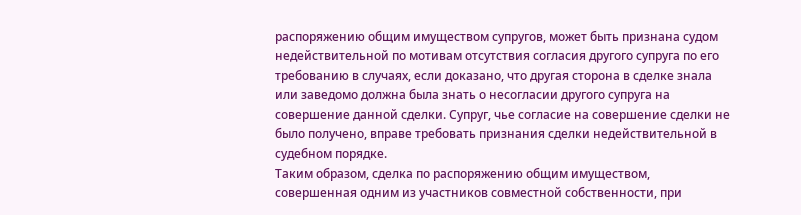распоряжению общим имуществом супругов, может быть признана судом недействительной по мотивам отсутствия согласия другого супруга по его требованию в случаях, если доказано, что другая сторона в сделке знала или заведомо должна была знать о несогласии другого супруга на совершение данной сделки. Супруг, чье согласие на совершение сделки не было получено, вправе требовать признания сделки недействительной в судебном порядке.
Таким образом, сделка по распоряжению общим имуществом, совершенная одним из участников совместной собственности, при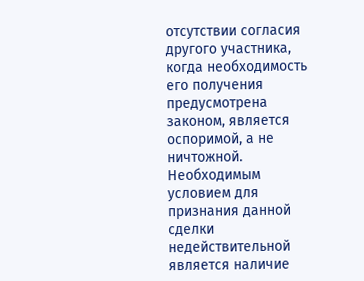отсутствии согласия другого участника, когда необходимость его получения предусмотрена законом, является оспоримой, а не ничтожной. Необходимым условием для признания данной сделки недействительной является наличие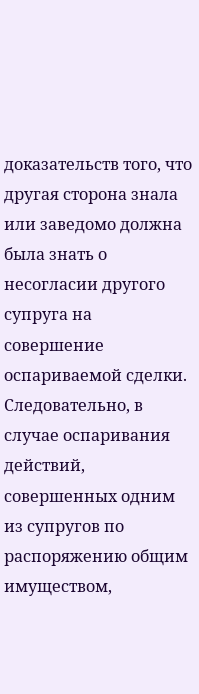доказательств того, что другая сторона знала или заведомо должна была знать о несогласии другого супруга на совершение оспариваемой сделки.
Следовательно, в случае оспаривания действий, совершенных одним из супругов по распоряжению общим имуществом,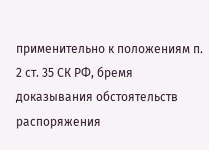применительно к положениям п. 2 ст. 35 СК РФ, бремя доказывания обстоятельств распоряжения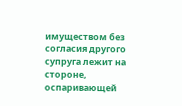имуществом без согласия другого супруга лежит на стороне, оспаривающей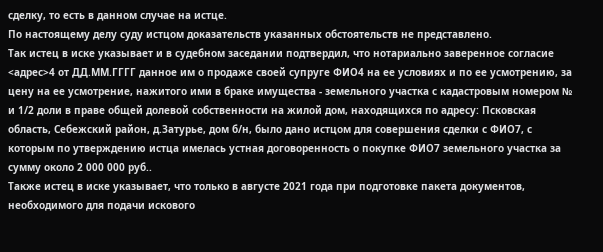сделку, то есть в данном случае на истце.
По настоящему делу суду истцом доказательств указанных обстоятельств не представлено.
Так истец в иске указывает и в судебном заседании подтвердил, что нотариально заверенное согласие <адрес>4 от ДД.ММ.ГГГГ данное им о продаже своей супруге ФИО4 на ее условиях и по ее усмотрению, за цену на ее усмотрение, нажитого ими в браке имущества - земельного участка с кадастровым номером № и 1/2 доли в праве общей долевой собственности на жилой дом, находящихся по адресу: Псковская область, Себежский район, д.Затурье, дом б/н, было дано истцом для совершения сделки с ФИО7, с которым по утверждению истца имелась устная договоренность о покупке ФИО7 земельного участка за сумму около 2 000 000 руб..
Также истец в иске указывает, что только в августе 2021 года при подготовке пакета документов, необходимого для подачи искового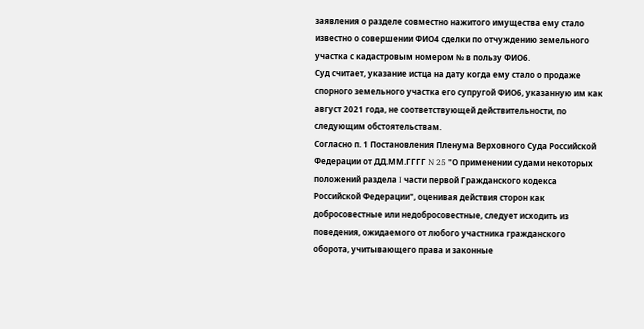заявления о разделе совместно нажитого имущества ему стало известно о совершении ФИО4 сделки по отчуждению земельного участка с кадастровым номером № в пользу ФИО6.
Суд считает, указание истца на дату когда ему стало о продаже спорного земельного участка его супругой ФИО6, указанную им как август 2021 года, не соответствующей действительности, по следующим обстоятельствам.
Согласно п. 1 Постановления Пленума Верховного Суда Российской Федерации от ДД.ММ.ГГГГ N 25 "О применении судами некоторых положений раздела I части первой Гражданского кодекса Российской Федерации", оценивая действия сторон как добросовестные или недобросовестные, следует исходить из поведения, ожидаемого от любого участника гражданского оборота, учитывающего права и законные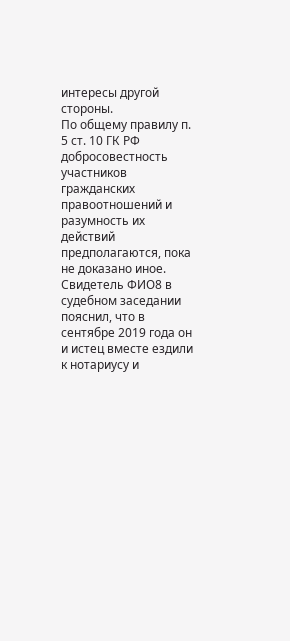интересы другой стороны.
По общему правилу п. 5 ст. 10 ГК РФ добросовестность участников гражданских правоотношений и разумность их действий предполагаются, пока не доказано иное.
Свидетель ФИО8 в судебном заседании пояснил, что в сентябре 2019 года он и истец вместе ездили к нотариусу и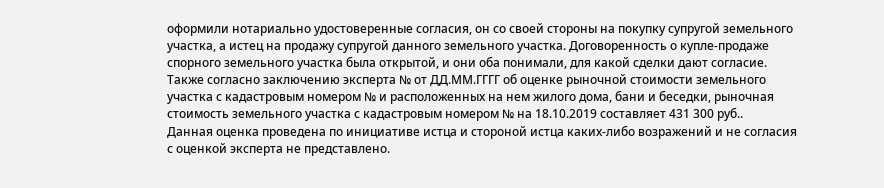оформили нотариально удостоверенные согласия, он со своей стороны на покупку супругой земельного участка, а истец на продажу супругой данного земельного участка. Договоренность о купле-продаже спорного земельного участка была открытой, и они оба понимали, для какой сделки дают согласие.
Также согласно заключению эксперта № от ДД.ММ.ГГГГ об оценке рыночной стоимости земельного участка с кадастровым номером № и расположенных на нем жилого дома, бани и беседки, рыночная стоимость земельного участка с кадастровым номером № на 18.10.2019 составляет 431 300 руб..
Данная оценка проведена по инициативе истца и стороной истца каких-либо возражений и не согласия с оценкой эксперта не представлено.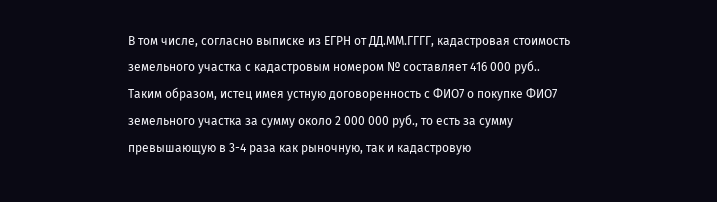В том числе, согласно выписке из ЕГРН от ДД.ММ.ГГГГ, кадастровая стоимость земельного участка с кадастровым номером № составляет 416 000 руб..
Таким образом, истец имея устную договоренность с ФИО7 о покупке ФИО7 земельного участка за сумму около 2 000 000 руб., то есть за сумму превышающую в 3-4 раза как рыночную, так и кадастровую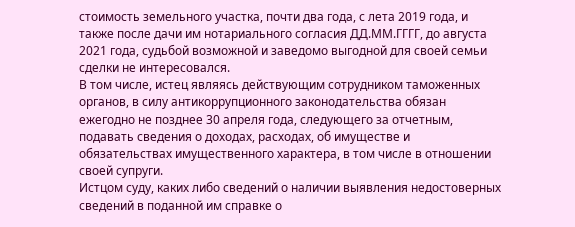стоимость земельного участка, почти два года, с лета 2019 года, и также после дачи им нотариального согласия ДД.ММ.ГГГГ, до августа 2021 года, судьбой возможной и заведомо выгодной для своей семьи сделки не интересовался.
В том числе, истец являясь действующим сотрудником таможенных органов, в силу антикоррупционного законодательства обязан ежегодно не позднее 30 апреля года, следующего за отчетным, подавать сведения о доходах, расходах, об имуществе и обязательствах имущественного характера, в том числе в отношении своей супруги.
Истцом суду, каких либо сведений о наличии выявления недостоверных сведений в поданной им справке о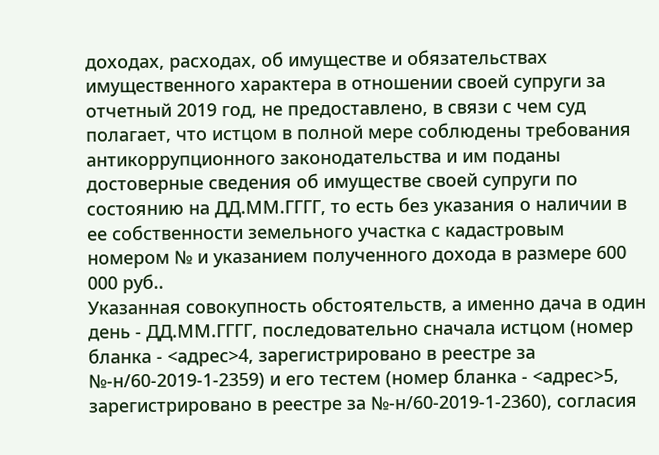доходах, расходах, об имуществе и обязательствах имущественного характера в отношении своей супруги за отчетный 2019 год, не предоставлено, в связи с чем суд полагает, что истцом в полной мере соблюдены требования антикоррупционного законодательства и им поданы достоверные сведения об имуществе своей супруги по состоянию на ДД.ММ.ГГГГ, то есть без указания о наличии в ее собственности земельного участка с кадастровым номером № и указанием полученного дохода в размере 600 000 руб..
Указанная совокупность обстоятельств, а именно дача в один день - ДД.ММ.ГГГГ, последовательно сначала истцом (номер бланка - <адрес>4, зарегистрировано в реестре за №-н/60-2019-1-2359) и его тестем (номер бланка - <адрес>5, зарегистрировано в реестре за №-н/60-2019-1-2360), согласия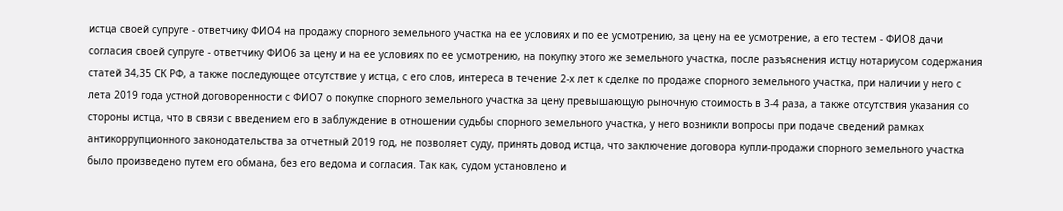истца своей супруге - ответчику ФИО4 на продажу спорного земельного участка на ее условиях и по ее усмотрению, за цену на ее усмотрение, а его тестем - ФИО8 дачи согласия своей супруге - ответчику ФИО6 за цену и на ее условиях по ее усмотрению, на покупку этого же земельного участка, после разъяснения истцу нотариусом содержания статей 34,35 СК РФ, а также последующее отсутствие у истца, с его слов, интереса в течение 2-х лет к сделке по продаже спорного земельного участка, при наличии у него с лета 2019 года устной договоренности с ФИО7 о покупке спорного земельного участка за цену превышающую рыночную стоимость в 3-4 раза, а также отсутствия указания со стороны истца, что в связи с введением его в заблуждение в отношении судьбы спорного земельного участка, у него возникли вопросы при подаче сведений рамках антикоррупционного законодательства за отчетный 2019 год, не позволяет суду, принять довод истца, что заключение договора купли-продажи спорного земельного участка было произведено путем его обмана, без его ведома и согласия. Так как, судом установлено и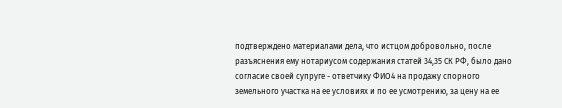подтверждено материалами дела, что истцом добровольно, после разъяснения ему нотариусом содержания статей 34,35 СК РФ, было дано согласие своей супруге - ответчику ФИО4 на продажу спорного земельного участка на ее условиях и по ее усмотрению, за цену на ее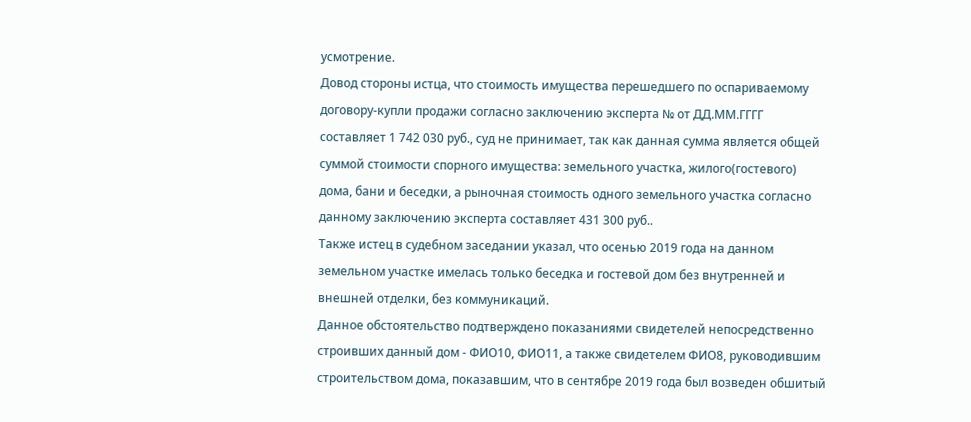усмотрение.
Довод стороны истца, что стоимость имущества перешедшего по оспариваемому договору-купли продажи согласно заключению эксперта № от ДД.ММ.ГГГГ составляет 1 742 030 руб., суд не принимает, так как данная сумма является общей суммой стоимости спорного имущества: земельного участка, жилого(гостевого) дома, бани и беседки, а рыночная стоимость одного земельного участка согласно данному заключению эксперта составляет 431 300 руб..
Также истец в судебном заседании указал, что осенью 2019 года на данном земельном участке имелась только беседка и гостевой дом без внутренней и внешней отделки, без коммуникаций.
Данное обстоятельство подтверждено показаниями свидетелей непосредственно строивших данный дом - ФИО10, ФИО11, а также свидетелем ФИО8, руководившим строительством дома, показавшим, что в сентябре 2019 года был возведен обшитый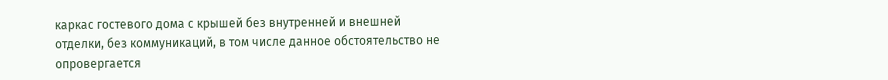каркас гостевого дома с крышей без внутренней и внешней отделки, без коммуникаций, в том числе данное обстоятельство не опровергается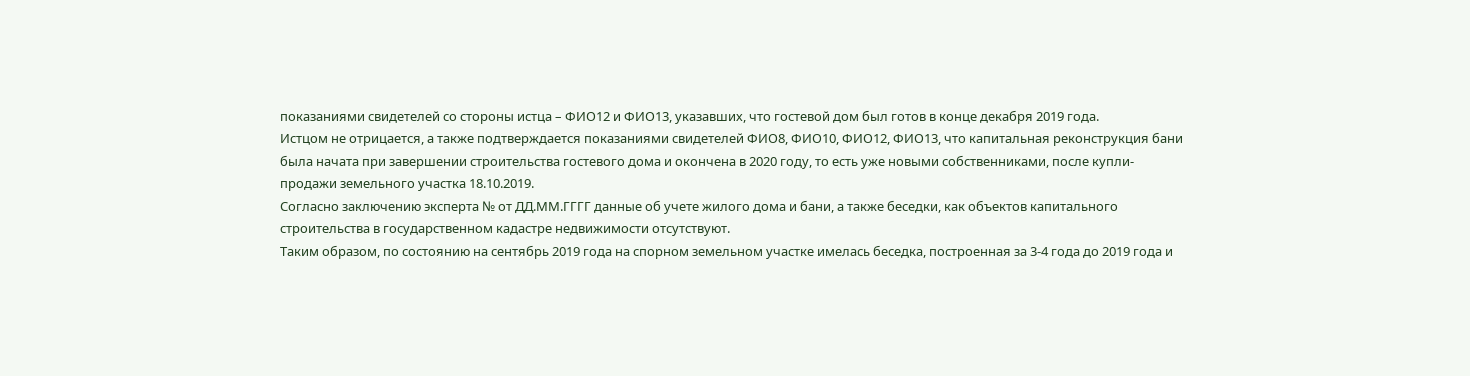показаниями свидетелей со стороны истца – ФИО12 и ФИО13, указавших, что гостевой дом был готов в конце декабря 2019 года.
Истцом не отрицается, а также подтверждается показаниями свидетелей ФИО8, ФИО10, ФИО12, ФИО13, что капитальная реконструкция бани была начата при завершении строительства гостевого дома и окончена в 2020 году, то есть уже новыми собственниками, после купли-продажи земельного участка 18.10.2019.
Согласно заключению эксперта № от ДД.ММ.ГГГГ данные об учете жилого дома и бани, а также беседки, как объектов капитального строительства в государственном кадастре недвижимости отсутствуют.
Таким образом, по состоянию на сентябрь 2019 года на спорном земельном участке имелась беседка, построенная за 3-4 года до 2019 года и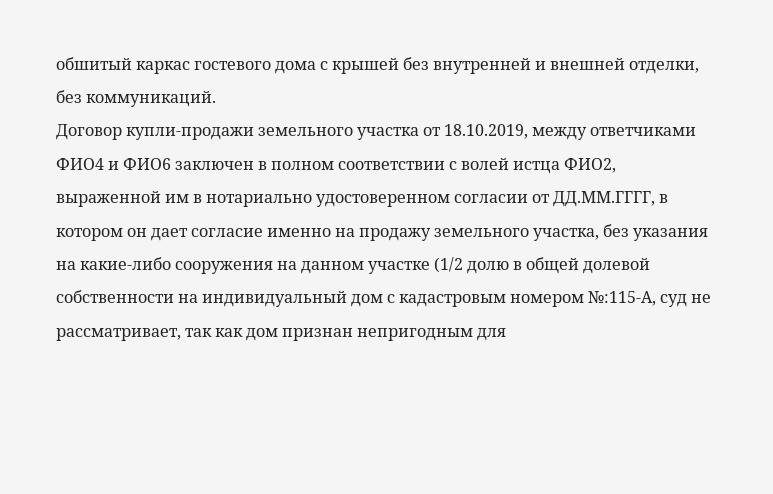обшитый каркас гостевого дома с крышей без внутренней и внешней отделки, без коммуникаций.
Договор купли-продажи земельного участка от 18.10.2019, между ответчиками ФИО4 и ФИО6 заключен в полном соответствии с волей истца ФИО2, выраженной им в нотариально удостоверенном согласии от ДД.ММ.ГГГГ, в котором он дает согласие именно на продажу земельного участка, без указания на какие-либо сооружения на данном участке (1/2 долю в общей долевой собственности на индивидуальный дом с кадастровым номером №:115-А, суд не рассматривает, так как дом признан непригодным для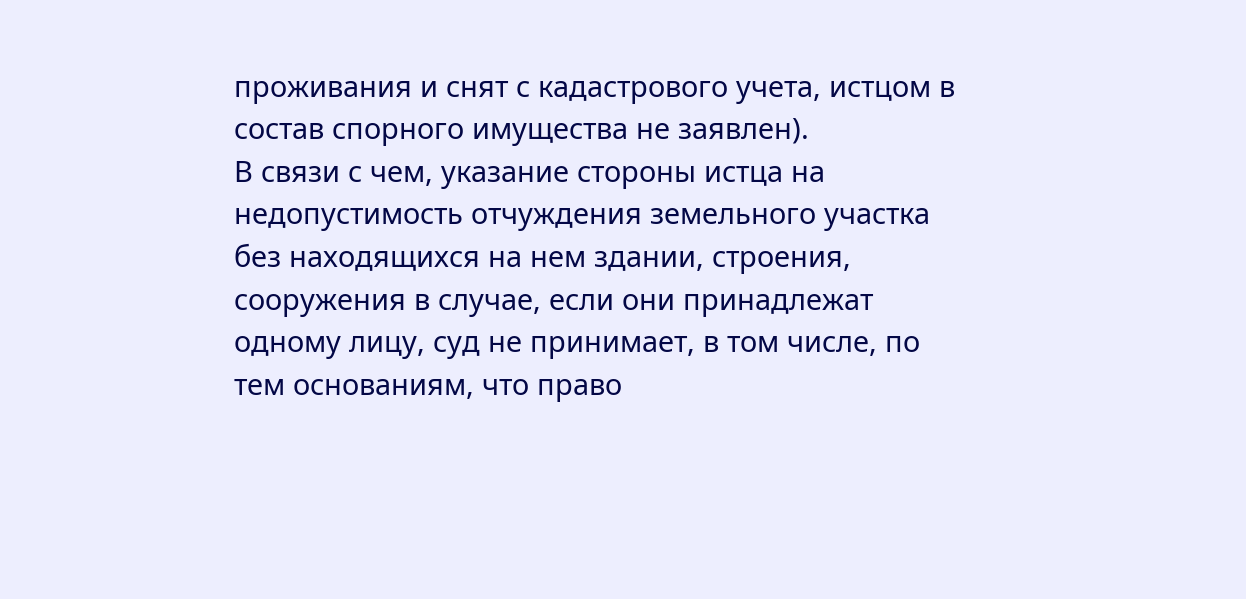проживания и снят с кадастрового учета, истцом в состав спорного имущества не заявлен).
В связи с чем, указание стороны истца на недопустимость отчуждения земельного участка без находящихся на нем здании, строения, сооружения в случае, если они принадлежат одному лицу, суд не принимает, в том числе, по тем основаниям, что право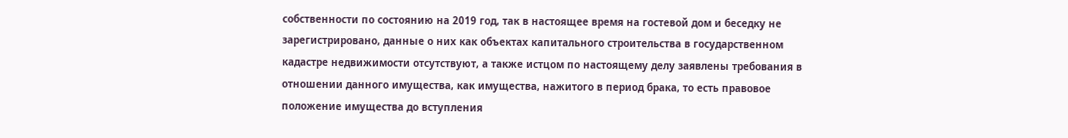собственности по состоянию на 2019 год, так в настоящее время на гостевой дом и беседку не зарегистрировано, данные о них как объектах капитального строительства в государственном кадастре недвижимости отсутствуют, а также истцом по настоящему делу заявлены требования в отношении данного имущества, как имущества, нажитого в период брака, то есть правовое положение имущества до вступления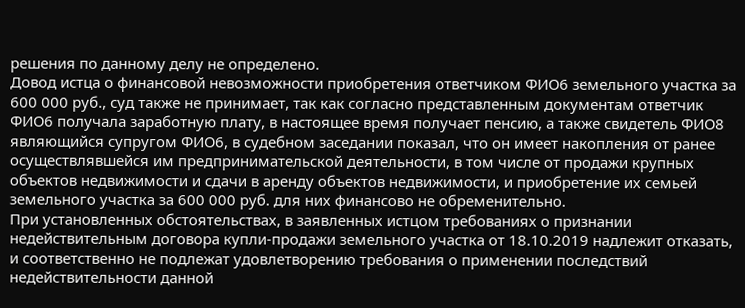решения по данному делу не определено.
Довод истца о финансовой невозможности приобретения ответчиком ФИО6 земельного участка за 600 000 руб., суд также не принимает, так как согласно представленным документам ответчик ФИО6 получала заработную плату, в настоящее время получает пенсию, а также свидетель ФИО8 являющийся супругом ФИО6, в судебном заседании показал, что он имеет накопления от ранее осуществлявшейся им предпринимательской деятельности, в том числе от продажи крупных объектов недвижимости и сдачи в аренду объектов недвижимости, и приобретение их семьей земельного участка за 600 000 руб. для них финансово не обременительно.
При установленных обстоятельствах, в заявленных истцом требованиях о признании недействительным договора купли-продажи земельного участка от 18.10.2019 надлежит отказать, и соответственно не подлежат удовлетворению требования о применении последствий недействительности данной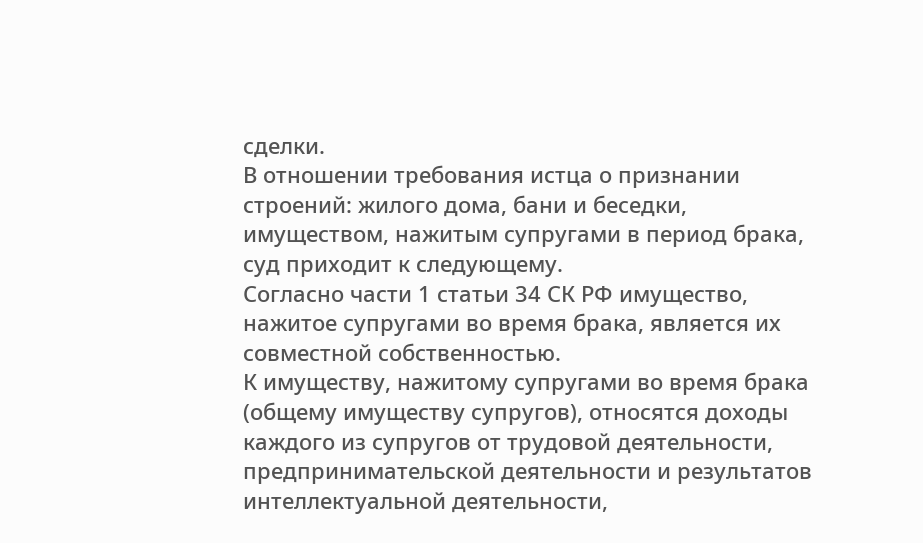сделки.
В отношении требования истца о признании строений: жилого дома, бани и беседки, имуществом, нажитым супругами в период брака, суд приходит к следующему.
Согласно части 1 статьи 34 СК РФ имущество, нажитое супругами во время брака, является их совместной собственностью.
К имуществу, нажитому супругами во время брака (общему имуществу супругов), относятся доходы каждого из супругов от трудовой деятельности, предпринимательской деятельности и результатов интеллектуальной деятельности,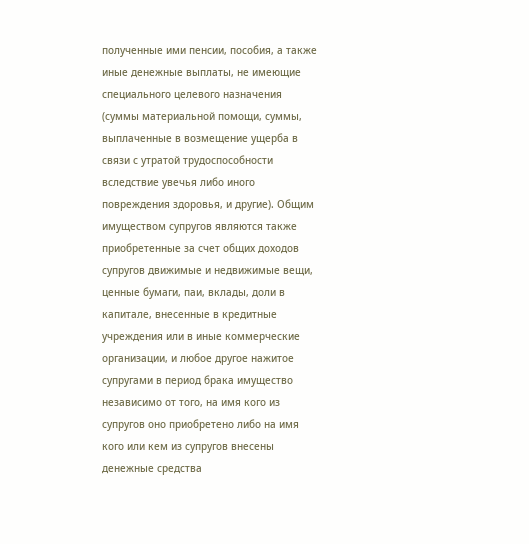полученные ими пенсии, пособия, а также иные денежные выплаты, не имеющие специального целевого назначения (суммы материальной помощи, суммы, выплаченные в возмещение ущерба в связи с утратой трудоспособности вследствие увечья либо иного повреждения здоровья, и другие). Общим имуществом супругов являются также приобретенные за счет общих доходов супругов движимые и недвижимые вещи, ценные бумаги, паи, вклады, доли в капитале, внесенные в кредитные учреждения или в иные коммерческие организации, и любое другое нажитое супругами в период брака имущество независимо от того, на имя кого из супругов оно приобретено либо на имя кого или кем из супругов внесены денежные средства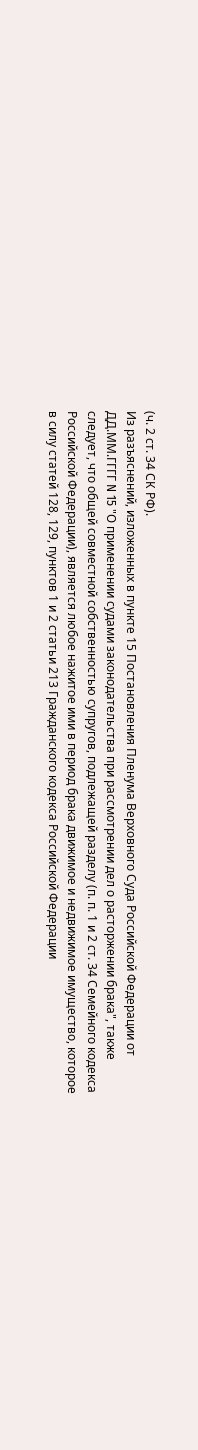(ч. 2 ст. 34 СК РФ).
Из разъяснений, изложенных в пункте 15 Постановления Пленума Верховного Суда Российской Федерации от ДД.ММ.ГГГГ N 15 "О применении судами законодательства при рассмотрении дел о расторжении брака", также следует, что общей совместной собственностью супругов, подлежащей разделу (п. п. 1 и 2 ст. 34 Семейного кодекса Российской Федерации), является любое нажитое ими в период брака движимое и недвижимое имущество, которое в силу статей 128, 129, пунктов 1 и 2 статьи 213 Гражданского кодекса Российской Федерации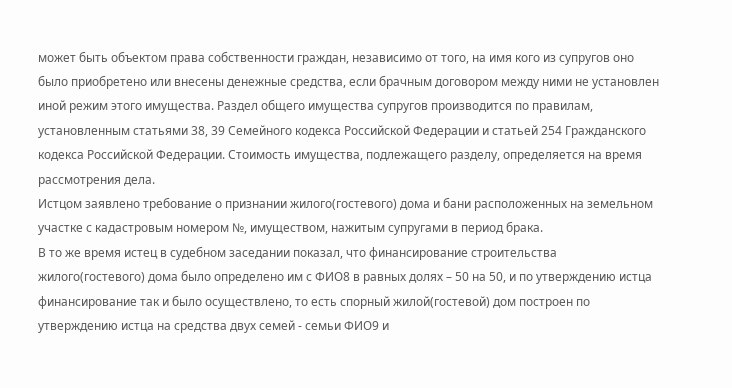может быть объектом права собственности граждан, независимо от того, на имя кого из супругов оно было приобретено или внесены денежные средства, если брачным договором между ними не установлен иной режим этого имущества. Раздел общего имущества супругов производится по правилам, установленным статьями 38, 39 Семейного кодекса Российской Федерации и статьей 254 Гражданского кодекса Российской Федерации. Стоимость имущества, подлежащего разделу, определяется на время рассмотрения дела.
Истцом заявлено требование о признании жилого(гостевого) дома и бани расположенных на земельном участке с кадастровым номером №, имуществом, нажитым супругами в период брака.
В то же время истец в судебном заседании показал, что финансирование строительства жилого(гостевого) дома было определено им с ФИО8 в равных долях – 50 на 50, и по утверждению истца финансирование так и было осуществлено, то есть спорный жилой(гостевой) дом построен по утверждению истца на средства двух семей - семьи ФИО9 и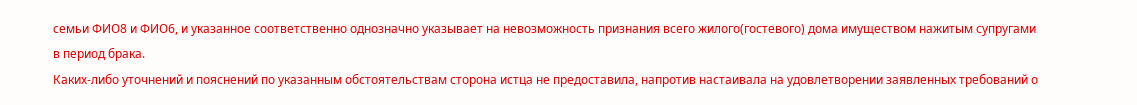семьи ФИО8 и ФИО6, и указанное соответственно однозначно указывает на невозможность признания всего жилого(гостевого) дома имуществом нажитым супругами в период брака.
Каких-либо уточнений и пояснений по указанным обстоятельствам сторона истца не предоставила, напротив настаивала на удовлетворении заявленных требований о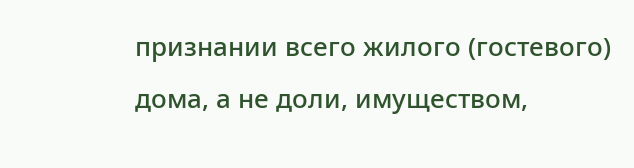признании всего жилого (гостевого) дома, а не доли, имуществом,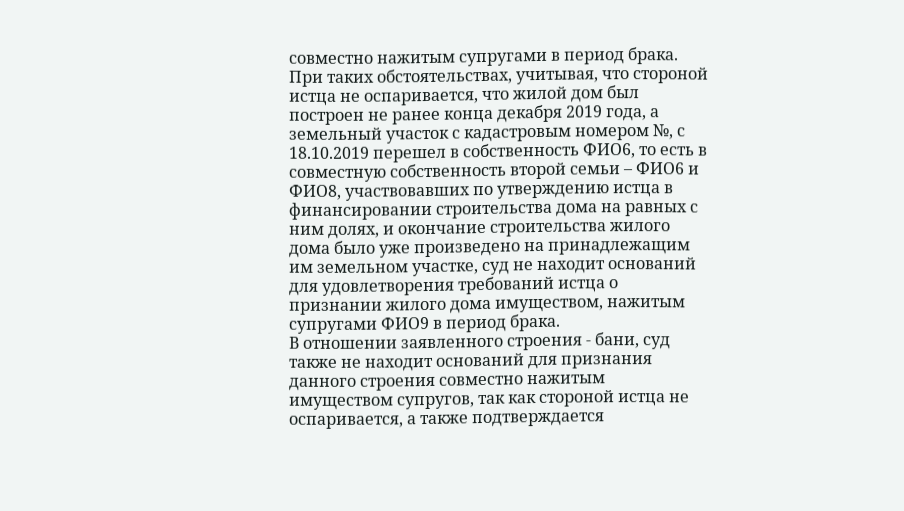совместно нажитым супругами в период брака.
При таких обстоятельствах, учитывая, что стороной истца не оспаривается, что жилой дом был построен не ранее конца декабря 2019 года, а земельный участок с кадастровым номером №, с 18.10.2019 перешел в собственность ФИО6, то есть в совместную собственность второй семьи – ФИО6 и ФИО8, участвовавших по утверждению истца в финансировании строительства дома на равных с ним долях, и окончание строительства жилого дома было уже произведено на принадлежащим им земельном участке, суд не находит оснований для удовлетворения требований истца о признании жилого дома имуществом, нажитым супругами ФИО9 в период брака.
В отношении заявленного строения - бани, суд также не находит оснований для признания данного строения совместно нажитым имуществом супругов, так как стороной истца не оспаривается, а также подтверждается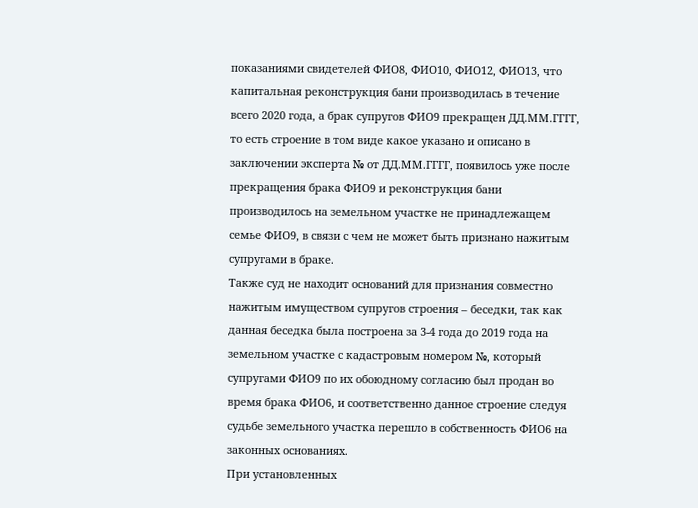показаниями свидетелей ФИО8, ФИО10, ФИО12, ФИО13, что капитальная реконструкция бани производилась в течение всего 2020 года, а брак супругов ФИО9 прекращен ДД.ММ.ГГГГ, то есть строение в том виде какое указано и описано в заключении эксперта № от ДД.ММ.ГГГГ, появилось уже после прекращения брака ФИО9 и реконструкция бани производилось на земельном участке не принадлежащем семье ФИО9, в связи с чем не может быть признано нажитым супругами в браке.
Также суд не находит оснований для признания совместно нажитым имуществом супругов строения – беседки, так как данная беседка была построена за 3-4 года до 2019 года на земельном участке с кадастровым номером №, который супругами ФИО9 по их обоюдному согласию был продан во время брака ФИО6, и соответственно данное строение следуя судьбе земельного участка перешло в собственность ФИО6 на законных основаниях.
При установленных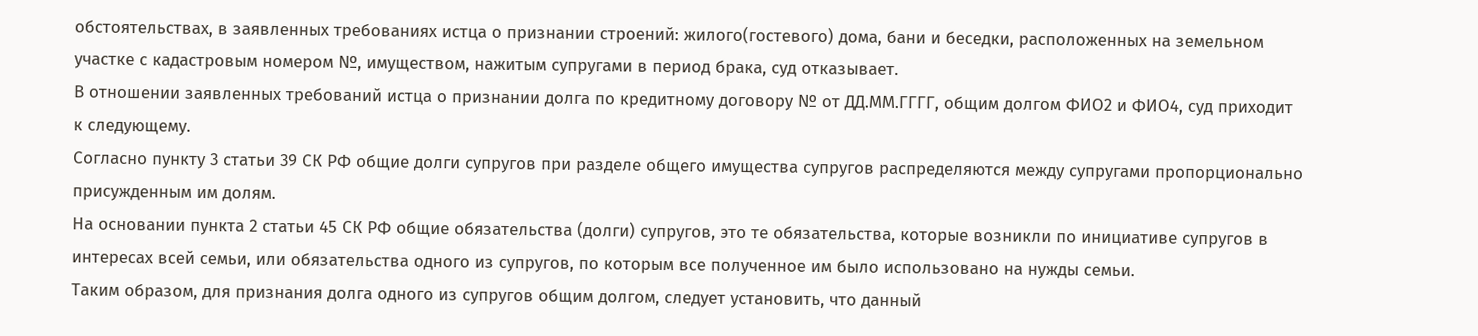обстоятельствах, в заявленных требованиях истца о признании строений: жилого(гостевого) дома, бани и беседки, расположенных на земельном участке с кадастровым номером №, имуществом, нажитым супругами в период брака, суд отказывает.
В отношении заявленных требований истца о признании долга по кредитному договору № от ДД.ММ.ГГГГ, общим долгом ФИО2 и ФИО4, суд приходит к следующему.
Согласно пункту 3 статьи 39 СК РФ общие долги супругов при разделе общего имущества супругов распределяются между супругами пропорционально присужденным им долям.
На основании пункта 2 статьи 45 СК РФ общие обязательства (долги) супругов, это те обязательства, которые возникли по инициативе супругов в интересах всей семьи, или обязательства одного из супругов, по которым все полученное им было использовано на нужды семьи.
Таким образом, для признания долга одного из супругов общим долгом, следует установить, что данный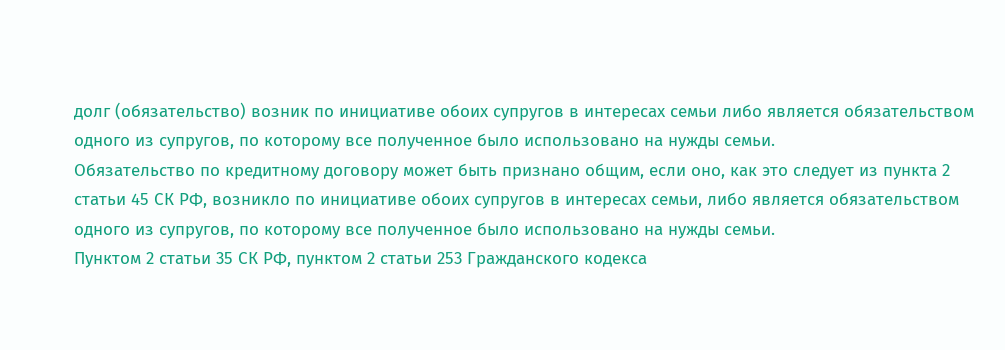долг (обязательство) возник по инициативе обоих супругов в интересах семьи либо является обязательством одного из супругов, по которому все полученное было использовано на нужды семьи.
Обязательство по кредитному договору может быть признано общим, если оно, как это следует из пункта 2 статьи 45 СК РФ, возникло по инициативе обоих супругов в интересах семьи, либо является обязательством одного из супругов, по которому все полученное было использовано на нужды семьи.
Пунктом 2 статьи 35 СК РФ, пунктом 2 статьи 253 Гражданского кодекса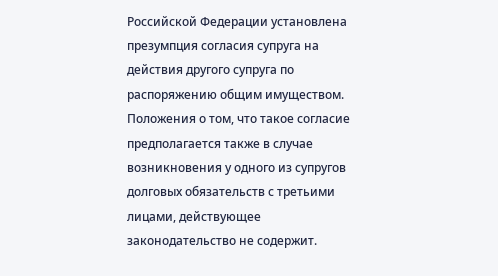Российской Федерации установлена презумпция согласия супруга на действия другого супруга по распоряжению общим имуществом.
Положения о том, что такое согласие предполагается также в случае возникновения у одного из супругов долговых обязательств с третьими лицами, действующее законодательство не содержит.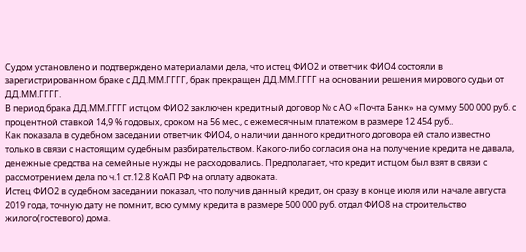Судом установлено и подтверждено материалами дела, что истец ФИО2 и ответчик ФИО4 состояли в зарегистрированном браке с ДД.ММ.ГГГГ, брак прекращен ДД.ММ.ГГГГ на основании решения мирового судьи от ДД.ММ.ГГГГ.
В период брака ДД.ММ.ГГГГ истцом ФИО2 заключен кредитный договор № с АО «Почта Банк» на сумму 500 000 руб. с процентной ставкой 14,9 % годовых, сроком на 56 мес., с ежемесячным платежом в размере 12 454 руб..
Как показала в судебном заседании ответчик ФИО4, о наличии данного кредитного договора ей стало известно только в связи с настоящим судебным разбирательством. Какого-либо согласия она на получение кредита не давала, денежные средства на семейные нужды не расходовались. Предполагает, что кредит истцом был взят в связи с рассмотрением дела по ч.1 ст.12.8 КоАП РФ на оплату адвоката.
Истец ФИО2 в судебном заседании показал, что получив данный кредит, он сразу в конце июля или начале августа 2019 года, точную дату не помнит, всю сумму кредита в размере 500 000 руб. отдал ФИО8 на строительство жилого(гостевого) дома.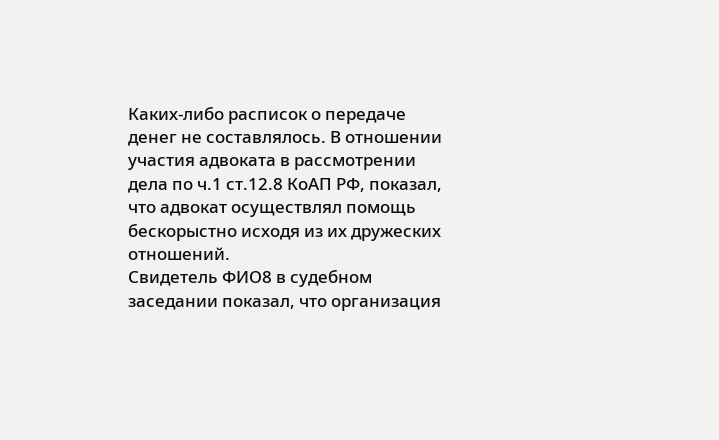Каких-либо расписок о передаче денег не составлялось. В отношении участия адвоката в рассмотрении дела по ч.1 ст.12.8 КоАП РФ, показал, что адвокат осуществлял помощь бескорыстно исходя из их дружеских отношений.
Свидетель ФИО8 в судебном заседании показал, что организация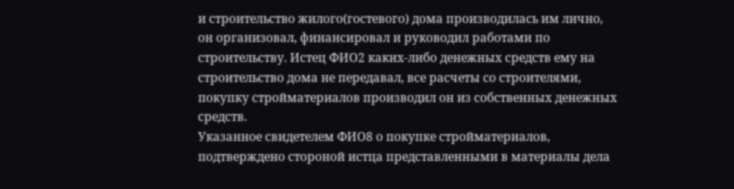и строительство жилого(гостевого) дома производилась им лично, он организовал, финансировал и руководил работами по строительству. Истец ФИО2 каких-либо денежных средств ему на строительство дома не передавал, все расчеты со строителями, покупку стройматериалов производил он из собственных денежных средств.
Указанное свидетелем ФИО8 о покупке стройматериалов, подтверждено стороной истца представленными в материалы дела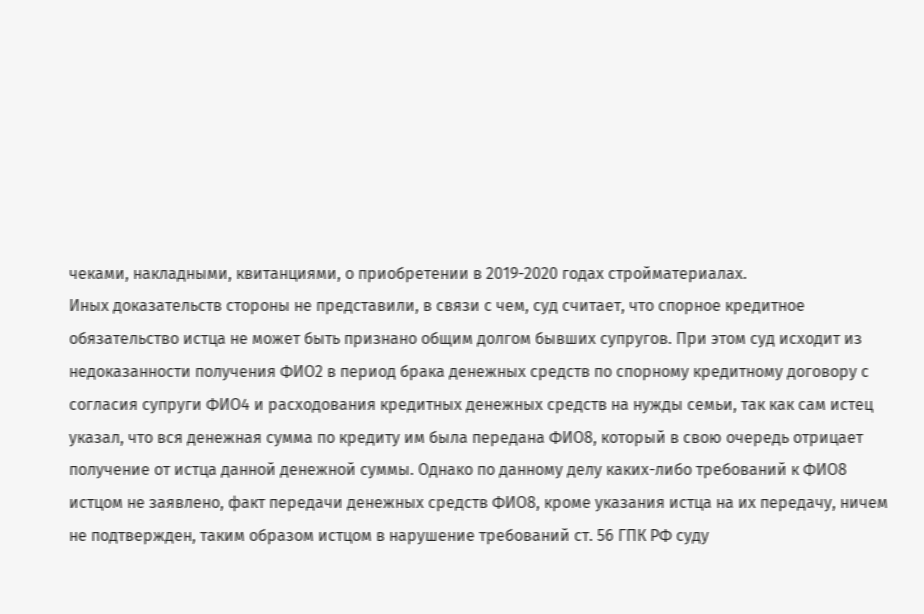чеками, накладными, квитанциями, о приобретении в 2019-2020 годах стройматериалах.
Иных доказательств стороны не представили, в связи с чем, суд считает, что спорное кредитное обязательство истца не может быть признано общим долгом бывших супругов. При этом суд исходит из недоказанности получения ФИО2 в период брака денежных средств по спорному кредитному договору с согласия супруги ФИО4 и расходования кредитных денежных средств на нужды семьи, так как сам истец указал, что вся денежная сумма по кредиту им была передана ФИО8, который в свою очередь отрицает получение от истца данной денежной суммы. Однако по данному делу каких-либо требований к ФИО8 истцом не заявлено, факт передачи денежных средств ФИО8, кроме указания истца на их передачу, ничем не подтвержден, таким образом истцом в нарушение требований ст. 56 ГПК РФ суду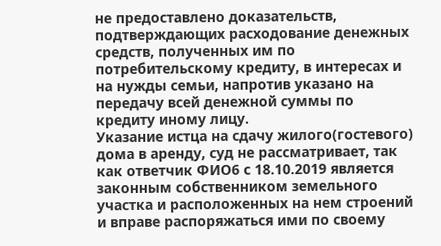не предоставлено доказательств, подтверждающих расходование денежных средств, полученных им по потребительскому кредиту, в интересах и на нужды семьи, напротив указано на передачу всей денежной суммы по кредиту иному лицу.
Указание истца на сдачу жилого(гостевого) дома в аренду, суд не рассматривает, так как ответчик ФИО6 с 18.10.2019 является законным собственником земельного участка и расположенных на нем строений и вправе распоряжаться ими по своему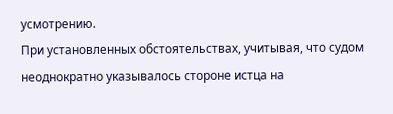усмотрению.
При установленных обстоятельствах, учитывая, что судом неоднократно указывалось стороне истца на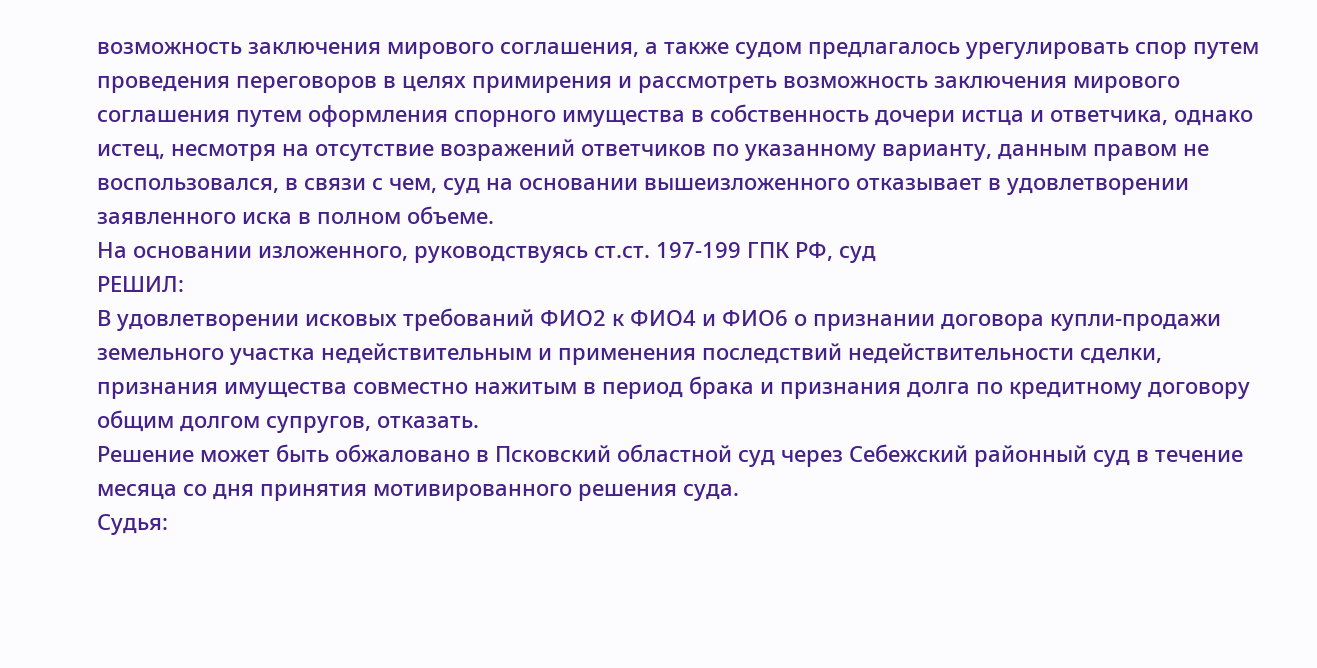возможность заключения мирового соглашения, а также судом предлагалось урегулировать спор путем проведения переговоров в целях примирения и рассмотреть возможность заключения мирового соглашения путем оформления спорного имущества в собственность дочери истца и ответчика, однако истец, несмотря на отсутствие возражений ответчиков по указанному варианту, данным правом не воспользовался, в связи с чем, суд на основании вышеизложенного отказывает в удовлетворении заявленного иска в полном объеме.
На основании изложенного, руководствуясь ст.ст. 197-199 ГПК РФ, суд
РЕШИЛ:
В удовлетворении исковых требований ФИО2 к ФИО4 и ФИО6 о признании договора купли-продажи земельного участка недействительным и применения последствий недействительности сделки, признания имущества совместно нажитым в период брака и признания долга по кредитному договору общим долгом супругов, отказать.
Решение может быть обжаловано в Псковский областной суд через Себежский районный суд в течение месяца со дня принятия мотивированного решения суда.
Судья: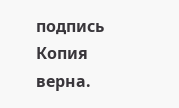подпись
Копия верна.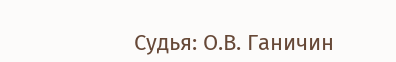Судья: О.В. Ганичин